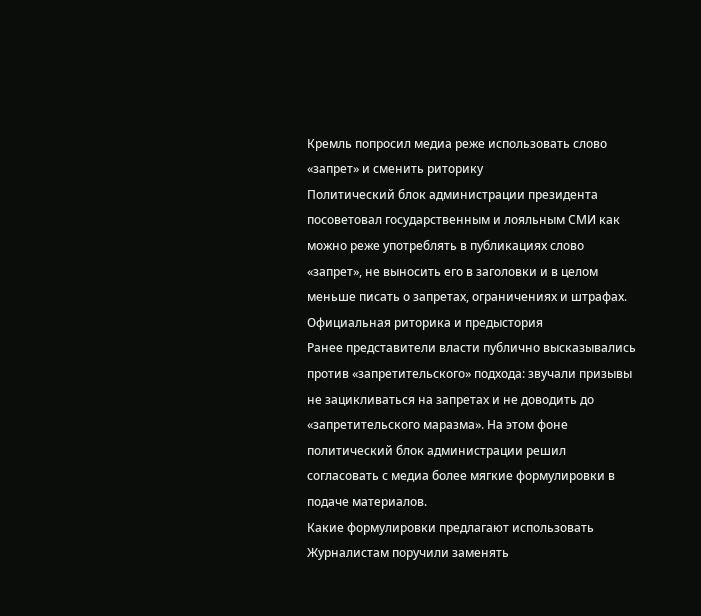Кремль попросил медиа реже использовать слово «запрет» и сменить риторику
Политический блок администрации президента посоветовал государственным и лояльным СМИ как можно реже употреблять в публикациях слово «запрет», не выносить его в заголовки и в целом меньше писать о запретах, ограничениях и штрафах.
Официальная риторика и предыстория
Ранее представители власти публично высказывались против «запретительского» подхода: звучали призывы не зацикливаться на запретах и не доводить до «запретительского маразма». На этом фоне политический блок администрации решил согласовать с медиа более мягкие формулировки в подаче материалов.
Какие формулировки предлагают использовать
Журналистам поручили заменять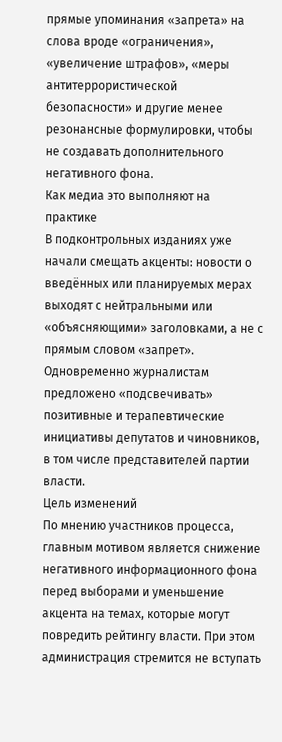прямые упоминания «запрета» на слова вроде «ограничения», «увеличение штрафов», «меры антитеррористической безопасности» и другие менее резонансные формулировки, чтобы не создавать дополнительного негативного фона.
Как медиа это выполняют на практике
В подконтрольных изданиях уже начали смещать акценты: новости о введённых или планируемых мерах выходят с нейтральными или «объясняющими» заголовками, а не с прямым словом «запрет». Одновременно журналистам предложено «подсвечивать» позитивные и терапевтические инициативы депутатов и чиновников, в том числе представителей партии власти.
Цель изменений
По мнению участников процесса, главным мотивом является снижение негативного информационного фона перед выборами и уменьшение акцента на темах, которые могут повредить рейтингу власти. При этом администрация стремится не вступать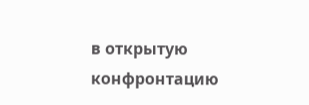в открытую конфронтацию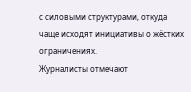с силовыми структурами, откуда чаще исходят инициативы о жёстких ограничениях.
Журналисты отмечают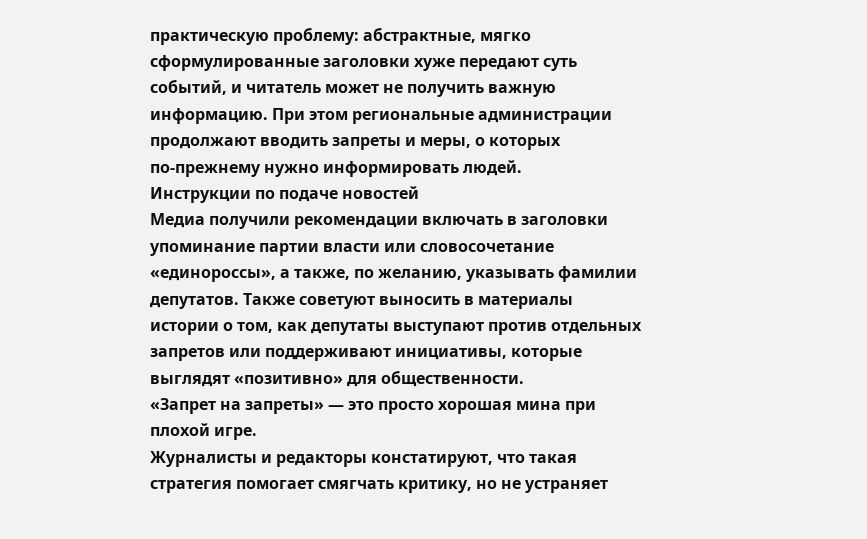практическую проблему: абстрактные, мягко сформулированные заголовки хуже передают суть событий, и читатель может не получить важную информацию. При этом региональные администрации продолжают вводить запреты и меры, о которых по‑прежнему нужно информировать людей.
Инструкции по подаче новостей
Медиа получили рекомендации включать в заголовки упоминание партии власти или словосочетание «единороссы», а также, по желанию, указывать фамилии депутатов. Также советуют выносить в материалы истории о том, как депутаты выступают против отдельных запретов или поддерживают инициативы, которые выглядят «позитивно» для общественности.
«Запрет на запреты» — это просто хорошая мина при плохой игре.
Журналисты и редакторы констатируют, что такая стратегия помогает смягчать критику, но не устраняет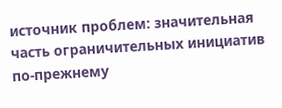источник проблем: значительная часть ограничительных инициатив по‑прежнему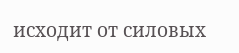исходит от силовых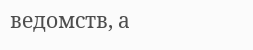ведомств, а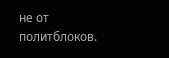не от политблоков.